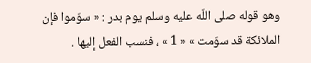وهو قوله صلى اللّه عليه وسلم يوم بدر : « سوّموا فإن الملائكة قد سوّمت » « 1 » ، فنسب الفعل إليها .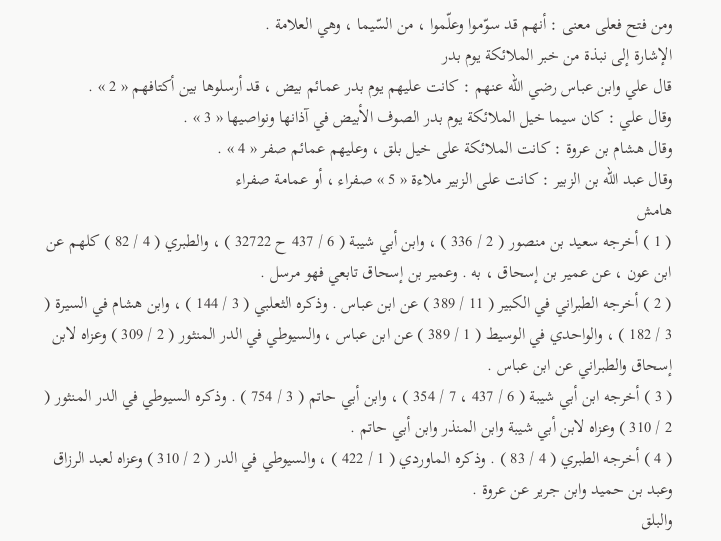ومن فتح فعلى معنى : أنهم قد سوّموا وعلّموا ، من السّيما ، وهي العلامة .
الإشارة إلى نبذة من خبر الملائكة يوم بدر
قال علي وابن عباس رضي اللّه عنهم : كانت عليهم يوم بدر عمائم بيض ، قد أرسلوها بين أكتافهم « 2 » .
وقال علي : كان سيما خيل الملائكة يوم بدر الصوف الأبيض في آذانها ونواصيها « 3 » .
وقال هشام بن عروة : كانت الملائكة على خيل بلق ، وعليهم عمائم صفر « 4 » .
وقال عبد اللّه بن الزبير : كانت على الزبير ملاءة « 5 » صفراء ، أو عمامة صفراء
هامش
( 1 ) أخرجه سعيد بن منصور ( 2 / 336 ) ، وابن أبي شيبة ( 6 / 437 ح 32722 ) ، والطبري ( 4 / 82 ) كلهم عن ابن عون ، عن عمير بن إسحاق ، به . وعمير بن إسحاق تابعي فهو مرسل .
( 2 ) أخرجه الطبراني في الكبير ( 11 / 389 ) عن ابن عباس . وذكره الثعلبي ( 3 / 144 ) ، وابن هشام في السيرة ( 3 / 182 ) ، والواحدي في الوسيط ( 1 / 389 ) عن ابن عباس ، والسيوطي في الدر المنثور ( 2 / 309 ) وعزاه لابن إسحاق والطبراني عن ابن عباس .
( 3 ) أخرجه ابن أبي شيبة ( 6 / 437 ، 7 / 354 ) ، وابن أبي حاتم ( 3 / 754 ) . وذكره السيوطي في الدر المنثور ( 2 / 310 ) وعزاه لابن أبي شيبة وابن المنذر وابن أبي حاتم .
( 4 ) أخرجه الطبري ( 4 / 83 ) . وذكره الماوردي ( 1 / 422 ) ، والسيوطي في الدر ( 2 / 310 ) وعزاه لعبد الرزاق وعبد بن حميد وابن جرير عن عروة .
والبلق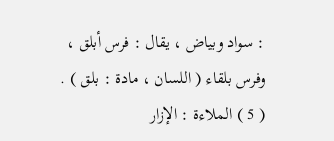: سواد وبياض ، يقال : فرس أبلق ، وفرس بلقاء ( اللسان ، مادة : بلق ) .
( 5 ) الملاءة : الإزار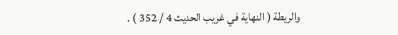والريطة ( النهاية في غريب الحديث 4 / 352 ) .